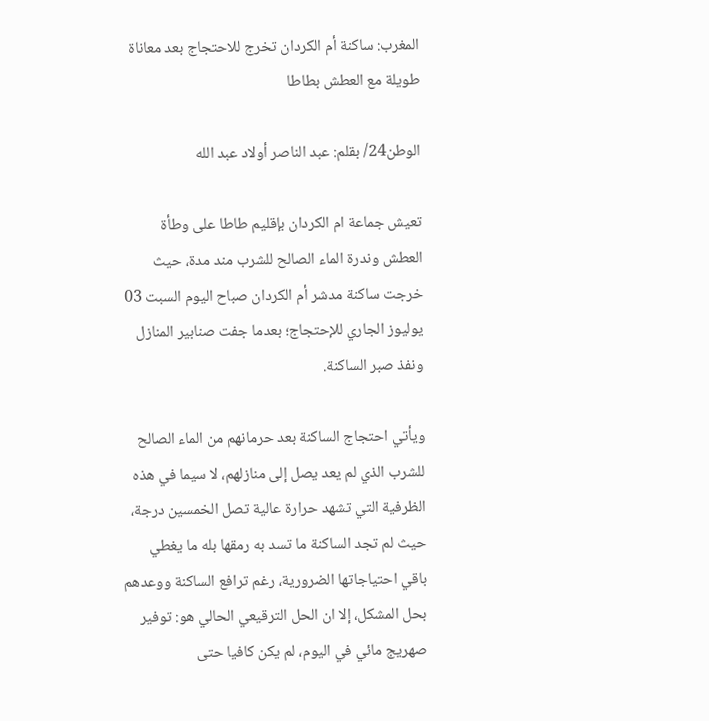المغرب: ساكنة أم الكردان تخرج للاحتجاج بعد معاناة طويلة مع العطش بطاطا

الوطن24/ بقلم: عبد الناصر أولاد عبد الله

تعيش جماعة ام الكردان بإقليم طاطا على وطأة العطش وندرة الماء الصالح للشرب مند مدة، حيث خرجت ساكنة مدشر أم الكردان صباح اليوم السبت 03 يوليوز الجاري للإحتجاج؛ بعدما جفت صنابير المنازل ونفذ صبر الساكنة.

ويأتي احتجاج الساكنة بعد حرمانهم من الماء الصالح للشرب الذي لم يعد يصل إلى منازلهم، لا سيما في هذه الظرفية التي تشهد حرارة عالية تصل الخمسين درجة، حيث لم تجد الساكنة ما تسد به رمقها بله ما يغطي باقي احتياجاتها الضرورية، رغم ترافع الساكنة ووعدهم بحل المشكل، إلا ان الحل الترقيعي الحالي هو: توفير صهريج مائي في اليوم، لم يكن كافيا حتى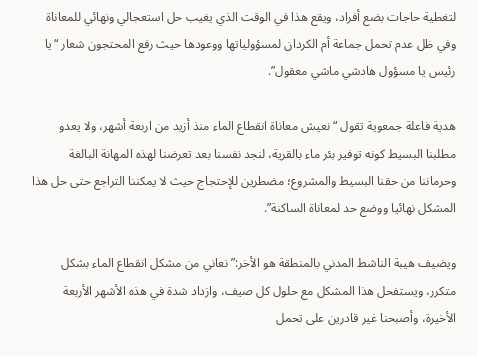لتغطية حاجات بضع أفراد، ويقع هذا في الوقت الذي يغيب حل استعجالي ونهائي للمعاناة وفي ظل عدم تحمل جماعة أم الكردان لمسؤولياتها ووعودها حيث رفع المحتجون شعار “يا رئيس يا مسؤول هادشي ماشي معقول”.

هدية فاعلة جمعوية تقول “نعيش معاناة انقطاع الماء منذ أزيد من اربعة أشهر، ولا يعدو مطلبنا البسيط كونه توفير بئر ماء بالقرية، لنجد نفسنا بعد تعرضنا لهذه المهانة البالغة وحرماننا من حقنا البسيط والمشروع؛ مضطرين للإحتجاج حيث لا يمكننا التراجع حتى حل هذا المشكل نهائيا ووضع حد لمعاناة الساكنة”.

ويضيف هيبة الناشط المدني بالمنطقة هو الأخر:” نعاني من مشكل انقطاع الماء بشكل متكرر، ويستفحل هذا المشكل مع حلول كل صيف، وازداد شدة في هذه الأشهر الأربعة الأخيرة، وأصبحنا غير قادرين على تحمل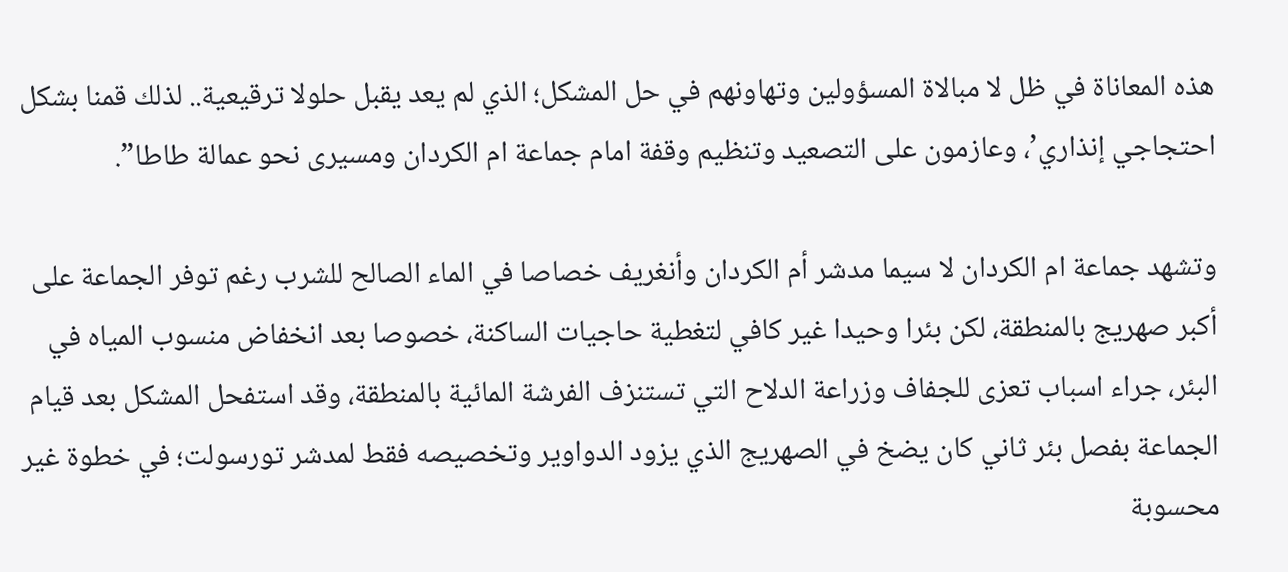هذه المعاناة في ظل لا مبالاة المسؤولين وتهاونهم في حل المشكل؛ الذي لم يعد يقبل حلولا ترقيعية.. لذلك قمنا بشكل احتجاجي إنذاري’، وعازمون على التصعيد وتنظيم وقفة امام جماعة ام الكردان ومسيرى نحو عمالة طاطا”.

وتشهد جماعة ام الكردان لا سيما مدشر أم الكردان وأنغريف خصاصا في الماء الصالح للشرب رغم توفر الجماعة على أكبر صهريج بالمنطقة، لكن بئرا وحيدا غير كافي لتغطية حاجيات الساكنة، خصوصا بعد انخفاض منسوب المياه في البئر، جراء اسباب تعزى للجفاف وزراعة الدلاح التي تستنزف الفرشة المائية بالمنطقة، وقد استفحل المشكل بعد قيام الجماعة بفصل بئر ثاني كان يضخ في الصهريج الذي يزود الدواوير وتخصيصه فقط لمدشر تورسولت؛ في خطوة غير محسوبة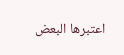اعتبرها البعض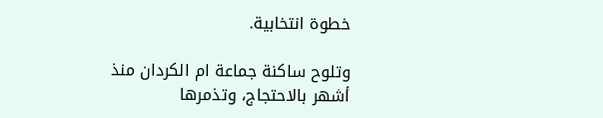خطوة انتخابية.

وتلوح ساكنة جماعة ام الكردان منذ أشهر بالاحتجاج، وتذمرها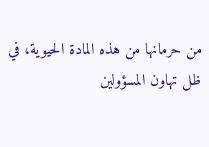من حرمانها من هذه المادة الحيوية، في ظل تهاون المسؤولين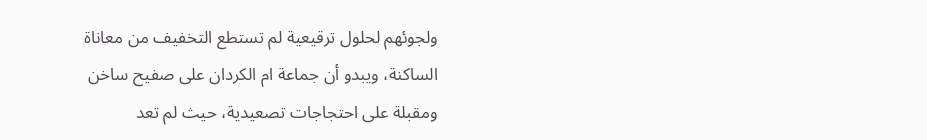ولجوئهم لحلول ترقيعية لم تستطع التخفيف من معاناة الساكنة، ويبدو أن جماعة ام الكردان على صفيح ساخن ومقبلة على احتجاجات تصعيدية، حيث لم تعد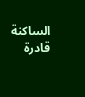الساكنة قادرة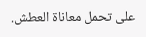على تحمل معاناة العطش.